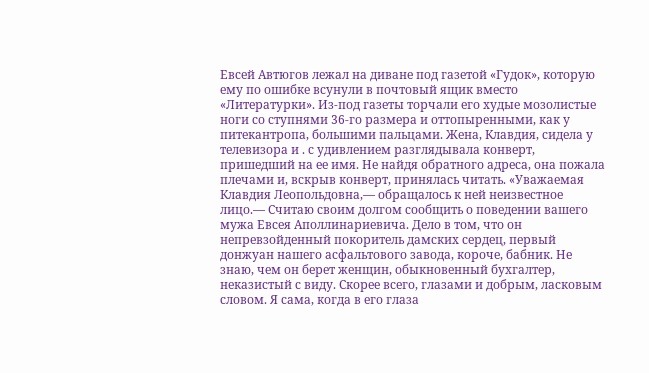Евсей Автюгов лежал на диване под газетой «Гудок», которую ему по ошибке всунули в почтовый ящик вместо «Литературки». Из-под газеты торчали его худые мозолистые ноги со ступнями 36-го размера и оттопыренными, как у питекантропа, большими пальцами. Жена, Клавдия, сидела у телевизора и . с удивлением разглядывала конверт, пришедший на ее имя. Не найдя обратного адреса, она пожала плечами и, вскрыв конверт, принялась читать. «Уважаемая Клавдия Леопольдовна,— обращалось к ней неизвестное лицо.— Считаю своим долгом сообщить о поведении вашего мужа Евсея Аполлинариевича. Дело в том, что он непревзойденный покоритель дамских сердец, первый донжуан нашего асфальтового завода, короче, бабник. Не знаю, чем он берет женщин, обыкновенный бухгалтер, неказистый с виду. Скорее всего, глазами и добрым, ласковым словом. Я сама, когда в его глаза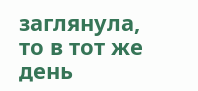заглянула, то в тот же день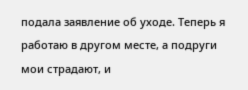подала заявление об уходе. Теперь я работаю в другом месте, а подруги мои страдают, и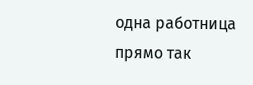одна работница прямо так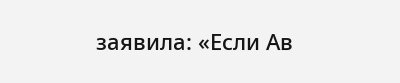заявила: «Если Ав